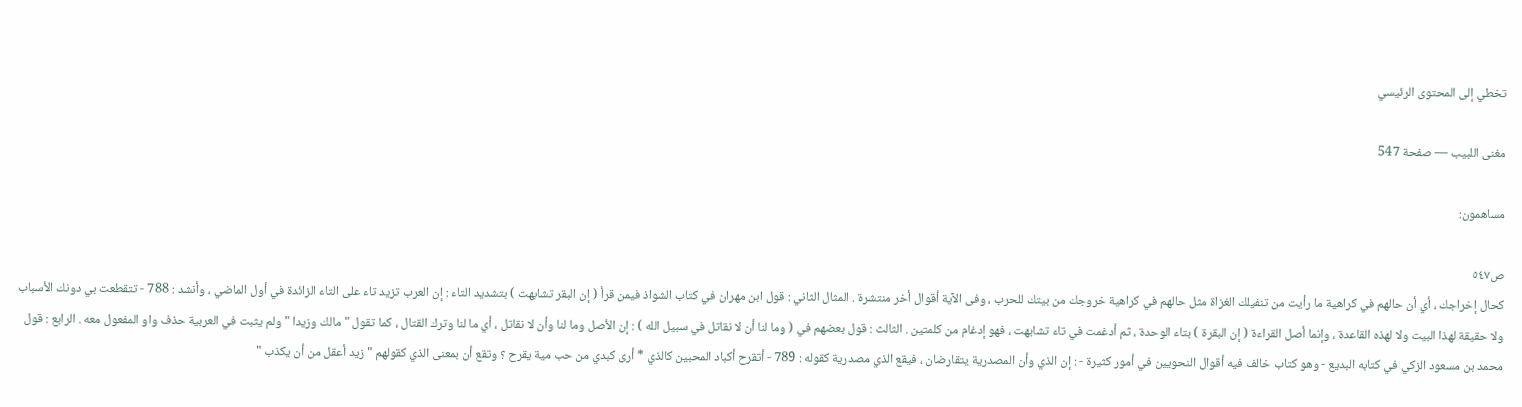تخطي إلى المحتوى الرئيسي

مغنى اللبيب — صفحة 547

مساهمون:

ص٥٤٧
كحال إخراجك ، أي أن حالهم في كراهية ما رأيت من تنفيلك الغزاة مثل حالهم في كراهية خروجك من بيتك للحرب ، وفى الآية أقوال أخر منتشرة . المثال الثاني : قول ابن مهران في كتاب الشواذ فيمن قرأ ( إن البقر تشابهت ) بتشديد التاء : إن العرب تزيد تاء على التاء الزائدة في أول الماضي ، وأنشد : 788 - تتقطعت بي دونك الأسباب ولا حقيقة لهذا البيت ولا لهذه القاعدة ، وإنما أصل القراءة ( إن البقرة ) بتاء الوحدة ، ثم أدغمت في تاء تشابهت ، فهو إدغام من كلمتين . الثالث : قول بعضهم في ( وما لنا أن لا نقاتل في سبيل الله ) : إن الأصل وما لنا وأن لا نقاتل ، أي ما لنا وترك القتال ، كما تقول " مالك وزيدا " ولم يثبت في العربية حذف واو المفعول معه . الرابع : قول محمد بن مسعود الزكي في كتابه البديع - وهو كتاب خالف فيه أقوال النحويين في أمور كثيرة - : إن الذي وأن المصدرية يتقارضان ، فيقع الذي مصدرية كقوله : 789 - أتقرح أكباد المحبين كالذي * أرى كبدي من حب مية يقرح ؟ وتقع أن بمعنى الذي كقولهم " زيد أعقل من أن يكذب "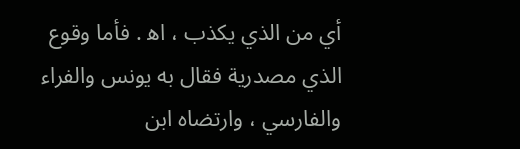أي من الذي يكذب ، اه‍ . فأما وقوع الذي مصدرية فقال به يونس والفراء والفارسي ، وارتضاه ابن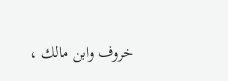خروف وابن مالك ،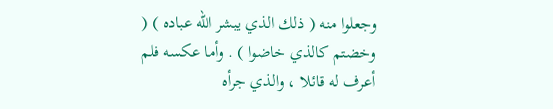وجعلوا منه ( ذلك الذي يبشر الله عباده ) ( وخضتم كالذي خاضوا ) . وأما عكسه فلم أعرف له قائلا ، والذي جرأه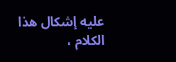عليه إشكال هذا الكلام ،